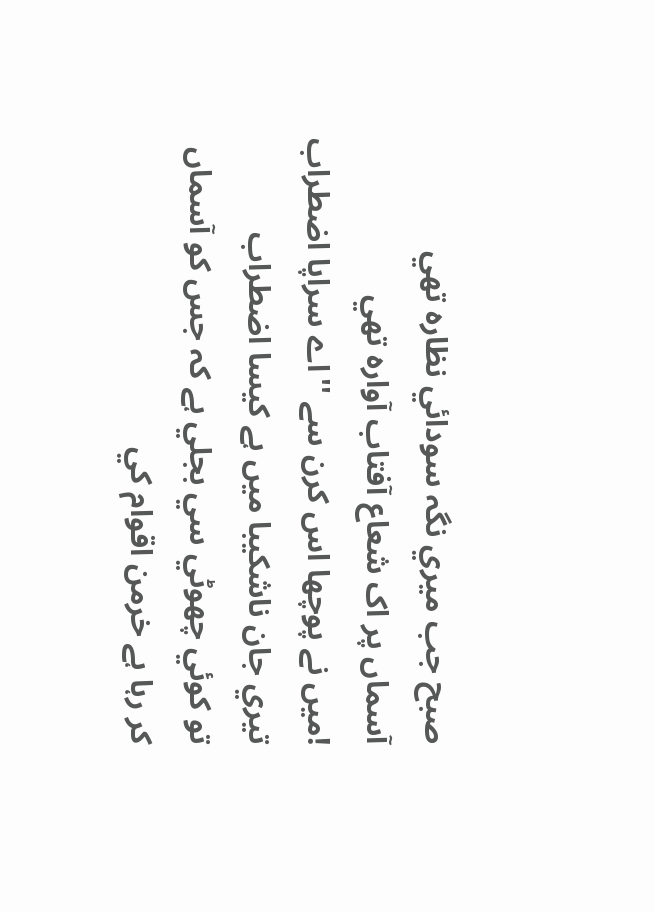صبح جب ميري نگہ سودائي نظارہ تھي
آسماں پر اک شعاع آفتاب آوارہ تھي
!ميں نے پوچھا اس کرن سے ''اے سراپا اضطراب
تيري جان ناشکيبا ميں ہے کيسا اضطراب
تو کوئي چھوٹي سي بجلي ہے کہ جس کو آسماں
کر رہا ہے خرمن اقوام کي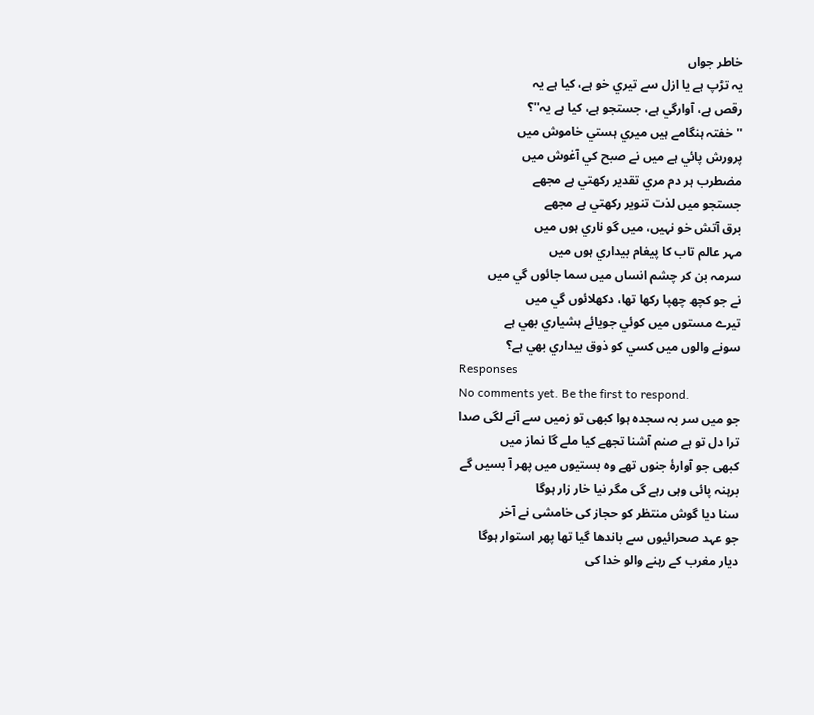خاطر جواں
يہ تڑپ ہے يا ازل سے تيري خو ہے، کيا ہے يہ
رقص ہے، آوارگي ہے، جستجو ہے، کيا ہے يہ''؟
''خفتہ ہنگامے ہيں ميري ہستي خاموش ميں
پرورش پائي ہے ميں نے صبح کي آغوش ميں
مضطرب ہر دم مري تقدير رکھتي ہے مجھے
جستجو ميں لذت تنوير رکھتي ہے مجھے
برق آتش خو نہيں، ميں گو ناري ہوں ميں
مہر عالم تاب کا پيغام بيداري ہوں ميں
سرمہ بن کر چشم انساں ميں سما جائوں گي ميں
نے جو کچھ چھپا رکھا تھا، دکھلائوں گي ميں
تيرے مستوں ميں کوئي جويائے ہشياري بھي ہے
سونے والوں ميں کسي کو ذوق بيداري بھي ہے؟
Responses
No comments yet. Be the first to respond.
جو میں سر بہ سجدہ ہوا کبھی تو زمیں سے آنے لگی صدا
ترا دل تو ہے صنم آشنا تجھے کیا ملے گا نماز میں
کبھی جو آوارۂ جنوں تھے وہ بستیوں میں پھر آ بسیں گے
برہنہ پائی وہی رہے گی مگر نیا خار زار ہوگا
سنا دیا گوش منتظر کو حجاز کی خامشی نے آخر
جو عہد صحرائیوں سے باندھا گیا تھا پھر استوار ہوگا
دیار مغرب کے رہنے والو خدا کی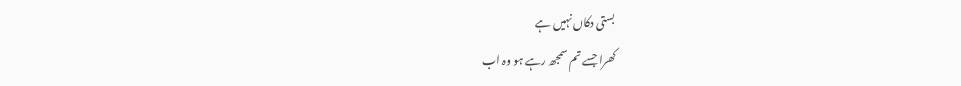بستی دکاں نہیں ہے
کھرا جسے تم سمجھ رہے ہو وہ اب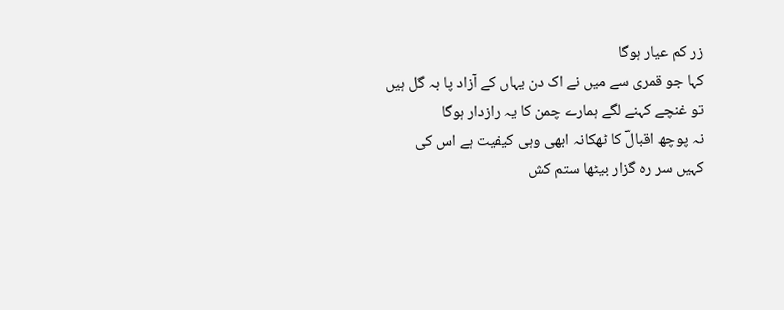زر کم عیار ہوگا
کہا جو قمری سے میں نے اک دن یہاں کے آزاد پا بہ گل ہیں
تو غنچے کہنے لگے ہمارے چمن کا یہ رازدار ہوگا
نہ پوچھ اقبالؔ کا ٹھکانہ ابھی وہی کیفیت ہے اس کی
کہیں سر رہ گزار بیٹھا ستم کش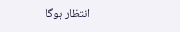انتظار ہوگا